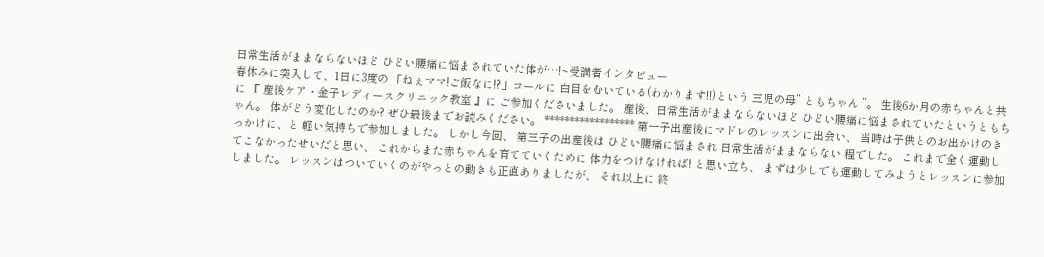日常生活がままならないほど ひどい腰痛に悩まされていた体が…!~受講者インタビュー
春休みに突入して、1日に3度の 「ねぇママ!ご飯なに!?」コールに 白目をむいている(わかります!!)という 三児の母” ともちゃん ”。 生後6か月の赤ちゃんと共に 『 産後ケア・金子レディースクリニック教室 』に ご参加くださいました。 産後、日常生活がままならないほど ひどい腰痛に悩まされていたというともちゃん。 体がどう変化したのか? ぜひ最後までお読みください。 ****************** 第一子出産後にマドレのレッスンに出会い、 当時は子供とのお出かけのきっかけに、と 軽い気持ちで参加しました。 しかし今回、 第三子の出産後は ひどい腰痛に悩まされ 日常生活がままならない 程でした。 これまで全く運動してこなかったせいだと思い、 これからまた赤ちゃんを育てていくために 体力をつけなければ! と思い立ち、 まずは少しでも運動してみようとレッスンに参加しました。 レッスンはついていくのがやっとの動きも正直ありましたが、 それ以上に 終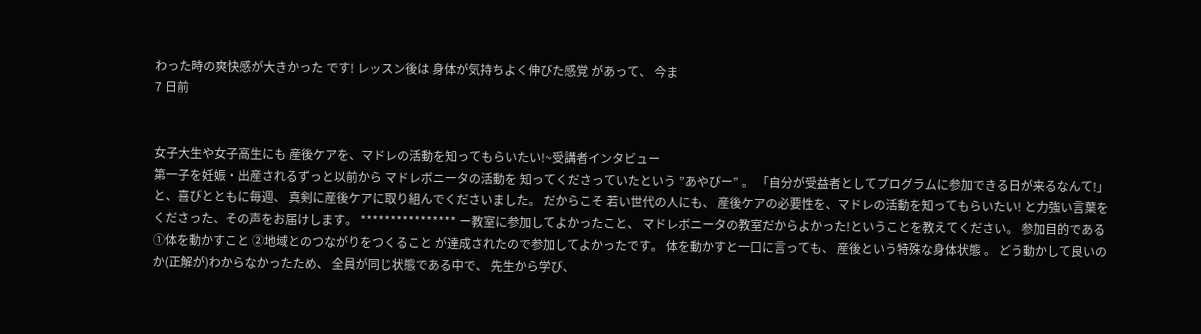わった時の爽快感が大きかった です! レッスン後は 身体が気持ちよく伸びた感覚 があって、 今ま
7 日前


女子大生や女子高生にも 産後ケアを、マドレの活動を知ってもらいたい!~受講者インタビュー
第一子を妊娠・出産されるずっと以前から マドレボニータの活動を 知ってくださっていたという ”あやぴー” 。 「自分が受益者としてプログラムに参加できる日が来るなんて!」 と、喜びとともに毎週、 真剣に産後ケアに取り組んでくださいました。 だからこそ 若い世代の人にも、 産後ケアの必要性を、マドレの活動を知ってもらいたい! と力強い言葉をくださった、その声をお届けします。 **************** ー教室に参加してよかったこと、 マドレボニータの教室だからよかった!ということを教えてください。 参加目的である ①体を動かすこと ②地域とのつながりをつくること が達成されたので参加してよかったです。 体を動かすと一口に言っても、 産後という特殊な身体状態 。 どう動かして良いのか(正解が)わからなかったため、 全員が同じ状態である中で、 先生から学び、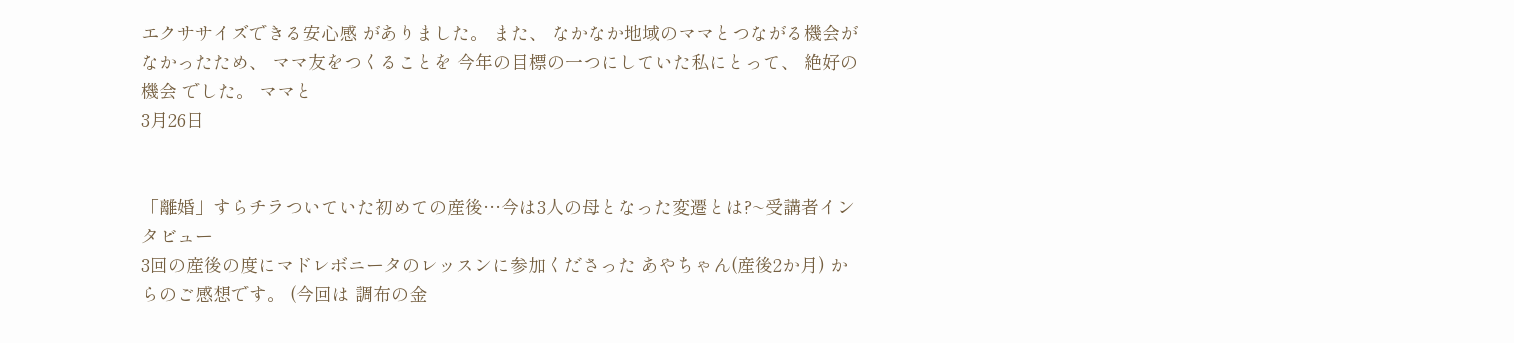エクササイズできる安心感 がありました。 また、 なかなか地域のママとつながる機会がなかったため、 ママ友をつくることを 今年の目標の一つにしていた私にとって、 絶好の機会 でした。 ママと
3月26日


「離婚」すらチラついていた初めての産後…今は3人の母となった変遷とは?~受講者インタビュー
3回の産後の度にマドレボニータのレッスンに参加くださった あやちゃん(産後2か月) からのご感想です。 (今回は 調布の金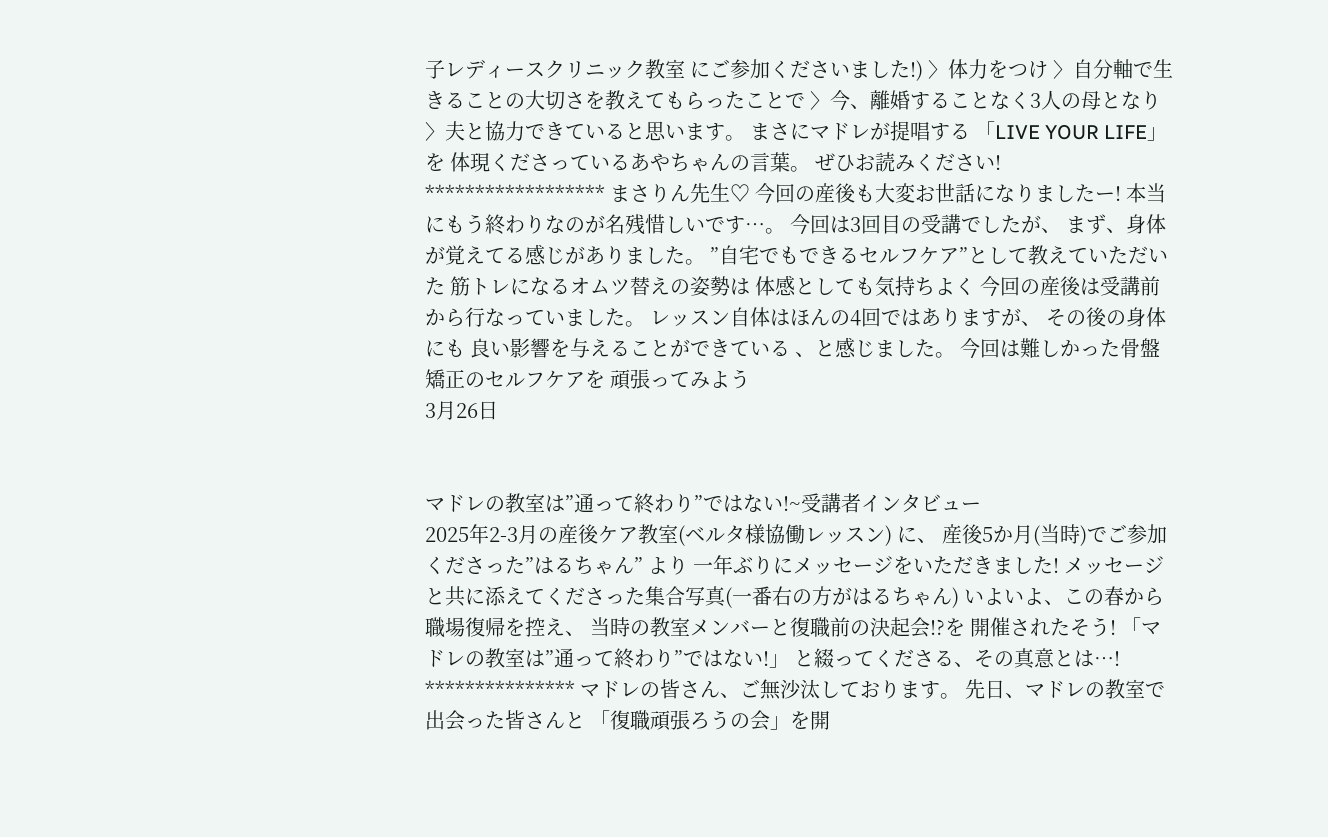子レディースクリニック教室 にご参加くださいました!) 〉体力をつけ 〉自分軸で生きることの大切さを教えてもらったことで 〉今、離婚することなく3人の母となり 〉夫と協力できていると思います。 まさにマドレが提唱する 「LIVE YOUR LIFE」 を 体現くださっているあやちゃんの言葉。 ぜひお読みください! ****************** まさりん先生♡ 今回の産後も大変お世話になりましたー! 本当にもう終わりなのが名残惜しいです…。 今回は3回目の受講でしたが、 まず、身体が覚えてる感じがありました。 ”自宅でもできるセルフケア”として教えていただいた 筋トレになるオムツ替えの姿勢は 体感としても気持ちよく 今回の産後は受講前から行なっていました。 レッスン自体はほんの4回ではありますが、 その後の身体にも 良い影響を与えることができている 、と感じました。 今回は難しかった骨盤矯正のセルフケアを 頑張ってみよう
3月26日


マドレの教室は”通って終わり”ではない!~受講者インタビュー
2025年2-3月の産後ケア教室(ベルタ様協働レッスン) に、 産後5か月(当時)でご参加くださった”はるちゃん” より 一年ぶりにメッセージをいただきました! メッセージと共に添えてくださった集合写真(一番右の方がはるちゃん) いよいよ、この春から職場復帰を控え、 当時の教室メンバーと復職前の決起会!?を 開催されたそう! 「マドレの教室は”通って終わり”ではない!」 と綴ってくださる、その真意とは…! *************** マドレの皆さん、ご無沙汰しております。 先日、マドレの教室で出会った皆さんと 「復職頑張ろうの会」を開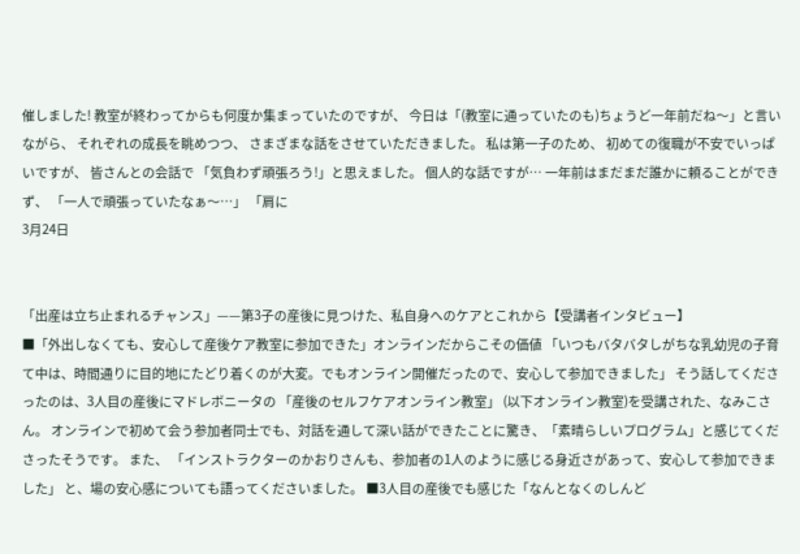催しました! 教室が終わってからも何度か集まっていたのですが、 今日は「(教室に通っていたのも)ちょうど一年前だね〜」と言いながら、 それぞれの成長を眺めつつ、 さまざまな話をさせていただきました。 私は第一子のため、 初めての復職が不安でいっぱいですが、 皆さんとの会話で 「気負わず頑張ろう!」と思えました。 個人的な話ですが… 一年前はまだまだ誰かに頼ることができず、 「一人で頑張っていたなぁ〜…」 「肩に
3月24日


「出産は立ち止まれるチャンス」——第3子の産後に見つけた、私自身へのケアとこれから【受講者インタビュー】
■「外出しなくても、安心して産後ケア教室に参加できた」オンラインだからこその価値 「いつもバタバタしがちな乳幼児の子育て中は、時間通りに目的地にたどり着くのが大変。でもオンライン開催だったので、安心して参加できました」 そう話してくださったのは、3人目の産後にマドレボニータの 「産後のセルフケアオンライン教室」 (以下オンライン教室)を受講された、なみこさん。 オンラインで初めて会う参加者同士でも、対話を通して深い話ができたことに驚き、「素晴らしいプログラム」と感じてくださったそうです。 また、 「インストラクターのかおりさんも、参加者の1人のように感じる身近さがあって、安心して参加できました」 と、場の安心感についても語ってくださいました。 ■3人目の産後でも感じた「なんとなくのしんど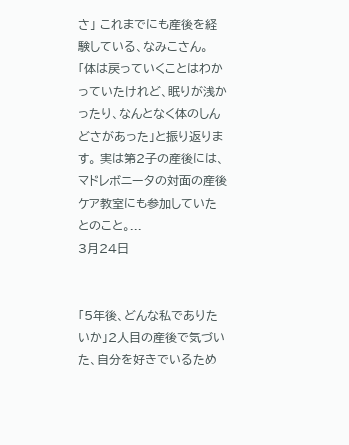さ」 これまでにも産後を経験している、なみこさん。 「体は戻っていくことはわかっていたけれど、眠りが浅かったり、なんとなく体のしんどさがあった」と振り返ります。 実は第2子の産後には、マドレボニータの対面の産後ケア教室にも参加していたとのこと。...
3月24日


「5年後、どんな私でありたいか」2人目の産後で気づいた、自分を好きでいるため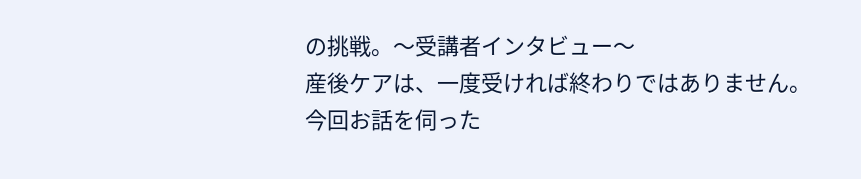の挑戦。〜受講者インタビュー〜
産後ケアは、一度受ければ終わりではありません。 今回お話を伺った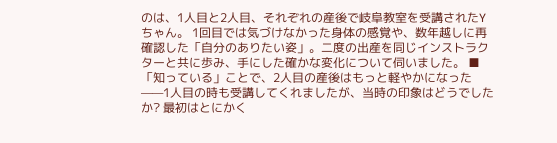のは、1人目と2人目、それぞれの産後で岐阜教室を受講されたYちゃん。 1回目では気づけなかった身体の感覚や、数年越しに再確認した「自分のありたい姿」。二度の出産を同じインストラクターと共に歩み、手にした確かな変化について伺いました。 ■「知っている」ことで、2人目の産後はもっと軽やかになった ——1人目の時も受講してくれましたが、当時の印象はどうでしたか? 最初はとにかく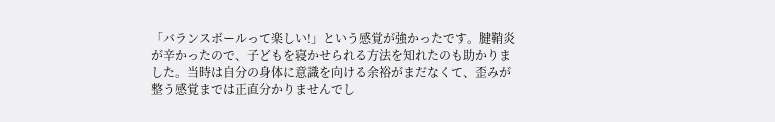「バランスボールって楽しい!」という感覚が強かったです。腱鞘炎が辛かったので、子どもを寝かせられる方法を知れたのも助かりました。当時は自分の身体に意識を向ける余裕がまだなくて、歪みが整う感覚までは正直分かりませんでし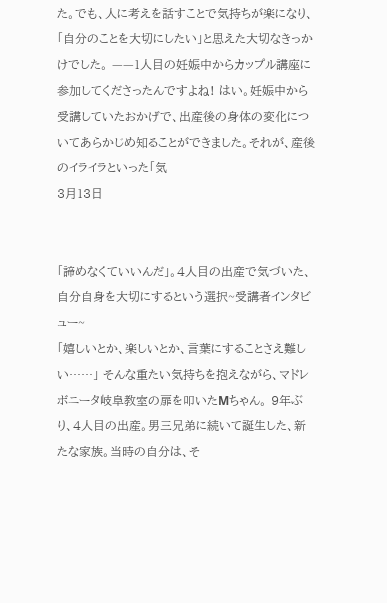た。でも、人に考えを話すことで気持ちが楽になり、「自分のことを大切にしたい」と思えた大切なきっかけでした。 ——1人目の妊娠中からカップル講座に参加してくださったんですよね! はい。妊娠中から受講していたおかげで、出産後の身体の変化についてあらかじめ知ることができました。それが、産後のイライラといった「気
3月13日


「諦めなくていいんだ」。4人目の出産で気づいた、自分自身を大切にするという選択~受講者インタビュー~
「嬉しいとか、楽しいとか、言葉にすることさえ難しい……」 そんな重たい気持ちを抱えながら、マドレボニータ岐阜教室の扉を叩いたMちゃん。 9年ぶり、4人目の出産。男三兄弟に続いて誕生した、新たな家族。当時の自分は、そ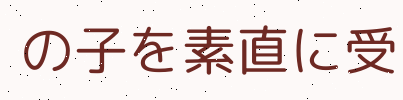の子を素直に受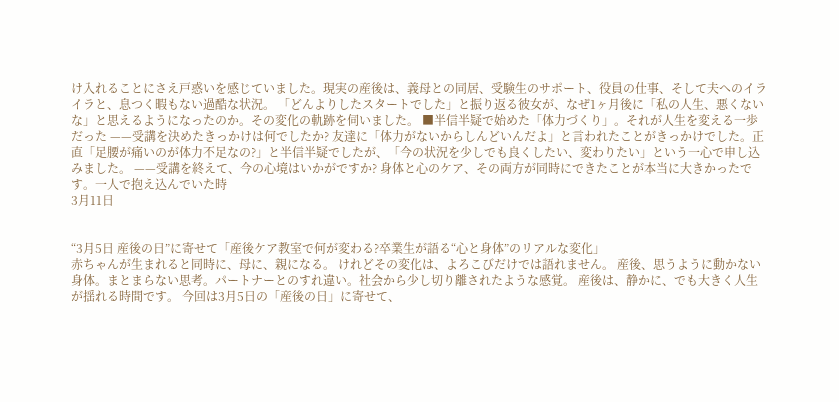け入れることにさえ戸惑いを感じていました。現実の産後は、義母との同居、受験生のサポート、役員の仕事、そして夫へのイライラと、息つく暇もない過酷な状況。 「どんよりしたスタートでした」と振り返る彼女が、なぜ1ヶ月後に「私の人生、悪くないな」と思えるようになったのか。その変化の軌跡を伺いました。 ■半信半疑で始めた「体力づくり」。それが人生を変える一歩だった ——受講を決めたきっかけは何でしたか? 友達に「体力がないからしんどいんだよ」と言われたことがきっかけでした。正直「足腰が痛いのが体力不足なの?」と半信半疑でしたが、「今の状況を少しでも良くしたい、変わりたい」という一心で申し込みました。 ——受講を終えて、今の心境はいかがですか? 身体と心のケア、その両方が同時にできたことが本当に大きかったです。一人で抱え込んでいた時
3月11日


“3月5日 産後の日”に寄せて「産後ケア教室で何が変わる?卒業生が語る“心と身体”のリアルな変化」
赤ちゃんが生まれると同時に、母に、親になる。 けれどその変化は、よろこびだけでは語れません。 産後、思うように動かない身体。まとまらない思考。パートナーとのすれ違い。社会から少し切り離されたような感覚。 産後は、静かに、でも大きく人生が揺れる時間です。 今回は3月5日の「産後の日」に寄せて、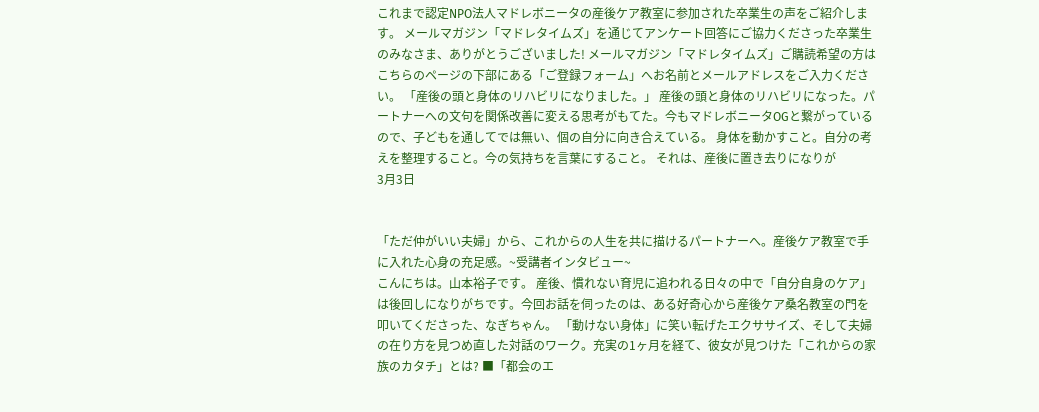これまで認定NPO法人マドレボニータの産後ケア教室に参加された卒業生の声をご紹介します。 メールマガジン「マドレタイムズ」を通じてアンケート回答にご協力くださった卒業生のみなさま、ありがとうございました! メールマガジン「マドレタイムズ」ご購読希望の方はこちらのページの下部にある「ご登録フォーム」へお名前とメールアドレスをご入力ください。 「産後の頭と身体のリハビリになりました。」 産後の頭と身体のリハビリになった。パートナーへの文句を関係改善に変える思考がもてた。今もマドレボニータOGと繋がっているので、子どもを通してでは無い、個の自分に向き合えている。 身体を動かすこと。自分の考えを整理すること。今の気持ちを言葉にすること。 それは、産後に置き去りになりが
3月3日


「ただ仲がいい夫婦」から、これからの人生を共に描けるパートナーへ。産後ケア教室で手に入れた心身の充足感。~受講者インタビュー~
こんにちは。山本裕子です。 産後、慣れない育児に追われる日々の中で「自分自身のケア」は後回しになりがちです。今回お話を伺ったのは、ある好奇心から産後ケア桑名教室の門を叩いてくださった、なぎちゃん。 「動けない身体」に笑い転げたエクササイズ、そして夫婦の在り方を見つめ直した対話のワーク。充実の1ヶ月を経て、彼女が見つけた「これからの家族のカタチ」とは? ■「都会のエ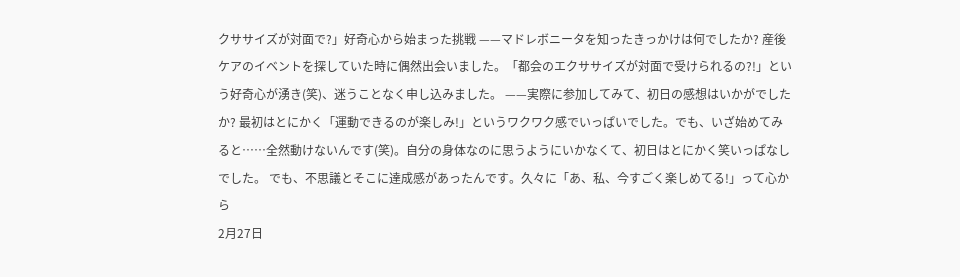クササイズが対面で?」好奇心から始まった挑戦 ——マドレボニータを知ったきっかけは何でしたか? 産後ケアのイベントを探していた時に偶然出会いました。「都会のエクササイズが対面で受けられるの?!」という好奇心が湧き(笑)、迷うことなく申し込みました。 ——実際に参加してみて、初日の感想はいかがでしたか? 最初はとにかく「運動できるのが楽しみ!」というワクワク感でいっぱいでした。でも、いざ始めてみると……全然動けないんです(笑)。自分の身体なのに思うようにいかなくて、初日はとにかく笑いっぱなしでした。 でも、不思議とそこに達成感があったんです。久々に「あ、私、今すごく楽しめてる!」って心から
2月27日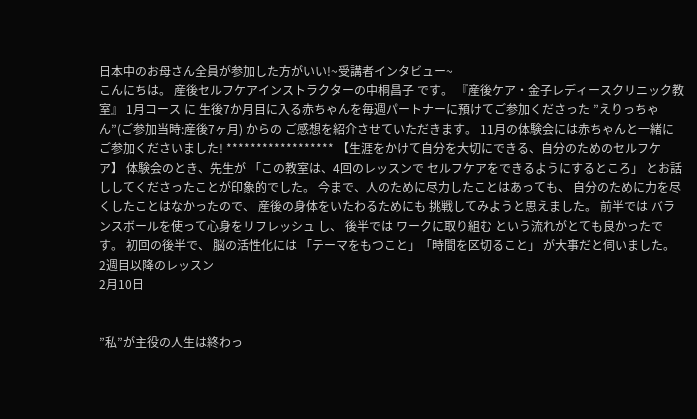日本中のお母さん全員が参加した方がいい!~受講者インタビュー~
こんにちは。 産後セルフケアインストラクターの中桐昌子 です。 『産後ケア・金子レディースクリニック教室』 1月コース に 生後7か月目に入る赤ちゃんを毎週パートナーに預けてご参加くださった ”えりっちゃん”(ご参加当時:産後7ヶ月) からの ご感想を紹介させていただきます。 11月の体験会には赤ちゃんと一緒にご参加くださいました! ****************** 【生涯をかけて自分を大切にできる、自分のためのセルフケア】 体験会のとき、先生が 「この教室は、4回のレッスンで セルフケアをできるようにするところ」 とお話ししてくださったことが印象的でした。 今まで、人のために尽力したことはあっても、 自分のために力を尽くしたことはなかったので、 産後の身体をいたわるためにも 挑戦してみようと思えました。 前半では バランスボールを使って心身をリフレッシュ し、 後半では ワークに取り組む という流れがとても良かったです。 初回の後半で、 脳の活性化には 「テーマをもつこと」「時間を区切ること」 が大事だと伺いました。 2週目以降のレッスン
2月10日


”私”が主役の人生は終わっ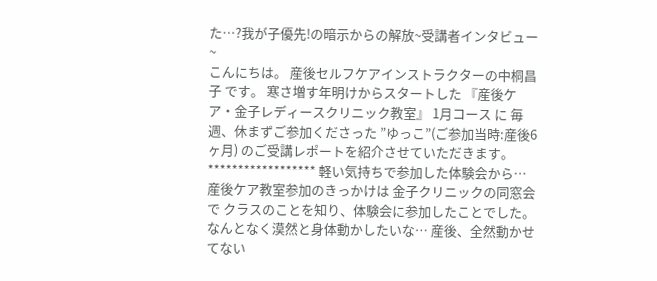た…?我が子優先!の暗示からの解放~受講者インタビュー~
こんにちは。 産後セルフケアインストラクターの中桐昌子 です。 寒さ増す年明けからスタートした 『産後ケア・金子レディースクリニック教室』 1月コース に 毎週、休まずご参加くださった ”ゆっこ”(ご参加当時:産後6ヶ月) のご受講レポートを紹介させていただきます。 ****************** 軽い気持ちで参加した体験会から… 産後ケア教室参加のきっかけは 金子クリニックの同窓会で クラスのことを知り、体験会に参加したことでした。 なんとなく漠然と身体動かしたいな… 産後、全然動かせてない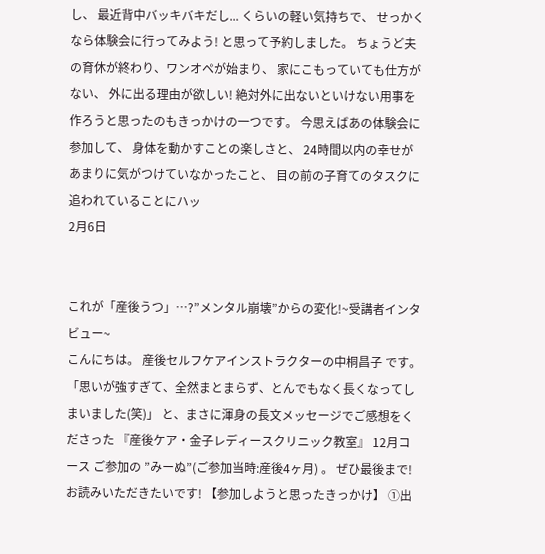し、 最近背中バッキバキだし... くらいの軽い気持ちで、 せっかくなら体験会に行ってみよう! と思って予約しました。 ちょうど夫の育休が終わり、ワンオペが始まり、 家にこもっていても仕方がない、 外に出る理由が欲しい! 絶対外に出ないといけない用事を作ろうと思ったのもきっかけの一つです。 今思えばあの体験会に参加して、 身体を動かすことの楽しさと、 24時間以内の幸せがあまりに気がつけていなかったこと、 目の前の子育てのタスクに追われていることにハッ
2月6日


これが「産後うつ」…?”メンタル崩壊”からの変化!~受講者インタビュー~
こんにちは。 産後セルフケアインストラクターの中桐昌子 です。 「思いが強すぎて、全然まとまらず、とんでもなく長くなってしまいました(笑)」 と、まさに渾身の長文メッセージでご感想をくださった 『産後ケア・金子レディースクリニック教室』 12月コース ご参加の ”みーぬ”(ご参加当時:産後4ヶ月) 。 ぜひ最後まで!お読みいただきたいです! 【参加しようと思ったきっかけ】 ①出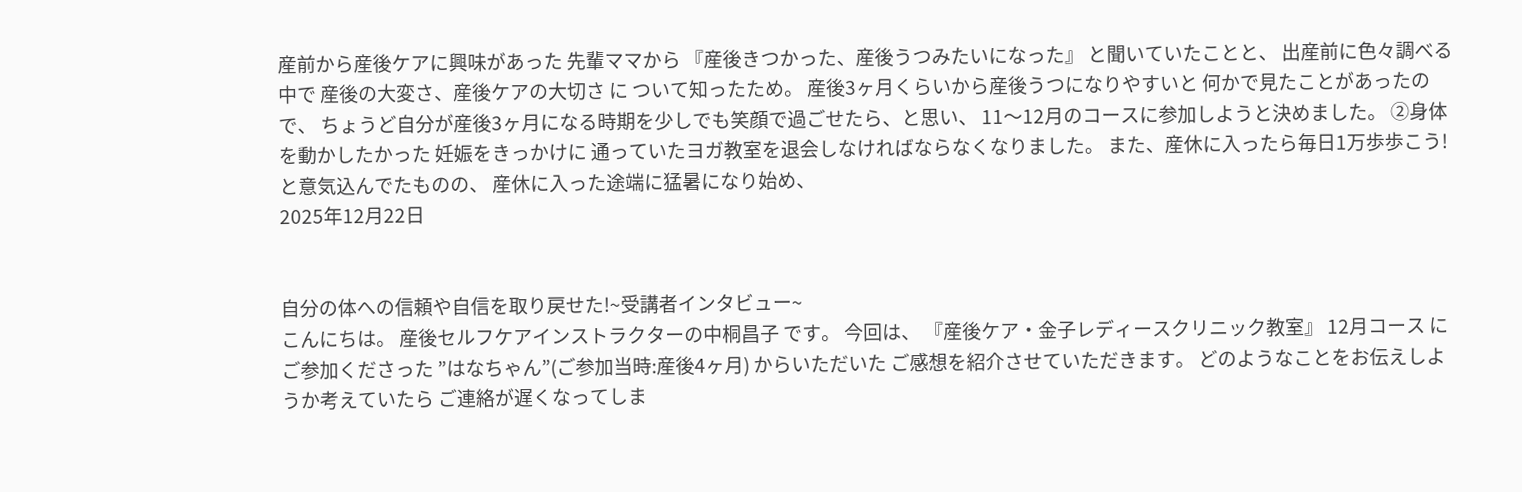産前から産後ケアに興味があった 先輩ママから 『産後きつかった、産後うつみたいになった』 と聞いていたことと、 出産前に色々調べる中で 産後の大変さ、産後ケアの大切さ に ついて知ったため。 産後3ヶ月くらいから産後うつになりやすいと 何かで見たことがあったので、 ちょうど自分が産後3ヶ月になる時期を少しでも笑顔で過ごせたら、と思い、 11〜12月のコースに参加しようと決めました。 ②身体を動かしたかった 妊娠をきっかけに 通っていたヨガ教室を退会しなければならなくなりました。 また、産休に入ったら毎日1万歩歩こう!と意気込んでたものの、 産休に入った途端に猛暑になり始め、
2025年12月22日


自分の体への信頼や自信を取り戻せた!~受講者インタビュー~
こんにちは。 産後セルフケアインストラクターの中桐昌子 です。 今回は、 『産後ケア・金子レディースクリニック教室』 12月コース にご参加くださった ”はなちゃん”(ご参加当時:産後4ヶ月) からいただいた ご感想を紹介させていただきます。 どのようなことをお伝えしようか考えていたら ご連絡が遅くなってしま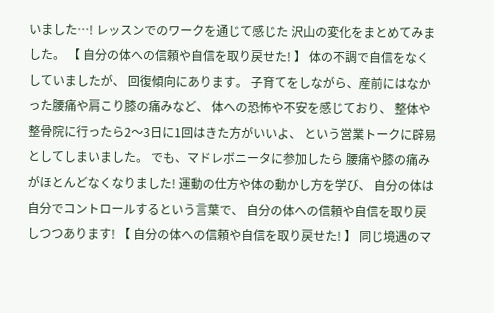いました…! レッスンでのワークを通じて感じた 沢山の変化をまとめてみました。 【 自分の体への信頼や自信を取り戻せた! 】 体の不調で自信をなくしていましたが、 回復傾向にあります。 子育てをしながら、産前にはなかった腰痛や肩こり膝の痛みなど、 体への恐怖や不安を感じており、 整体や整骨院に行ったら2〜3日に1回はきた方がいいよ、 という営業トークに辟易としてしまいました。 でも、マドレボニータに参加したら 腰痛や膝の痛みがほとんどなくなりました! 運動の仕方や体の動かし方を学び、 自分の体は自分でコントロールするという言葉で、 自分の体への信頼や自信を取り戻しつつあります! 【 自分の体への信頼や自信を取り戻せた! 】 同じ境遇のマ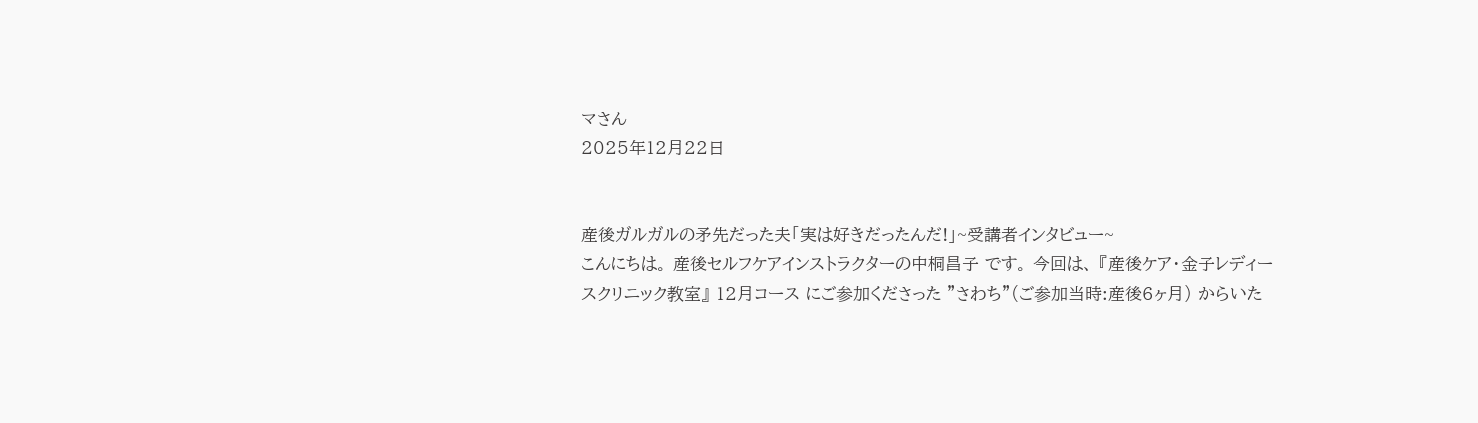マさん
2025年12月22日


産後ガルガルの矛先だった夫「実は好きだったんだ!」~受講者インタビュー~
こんにちは。 産後セルフケアインストラクターの中桐昌子 です。 今回は、 『産後ケア・金子レディースクリニック教室』 12月コース にご参加くださった ”さわち”(ご参加当時:産後6ヶ月) からいた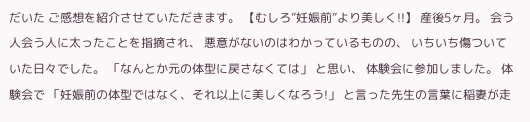だいた ご感想を紹介させていただきます。 【むしろ”妊娠前”より美しく!!】 産後5ヶ月。 会う人会う人に太ったことを指摘され、 悪意がないのはわかっているものの、 いちいち傷ついていた日々でした。 「なんとか元の体型に戻さなくては」 と思い、 体験会に参加しました。 体験会で 「妊娠前の体型ではなく、それ以上に美しくなろう!」 と言った先生の言葉に稲妻が走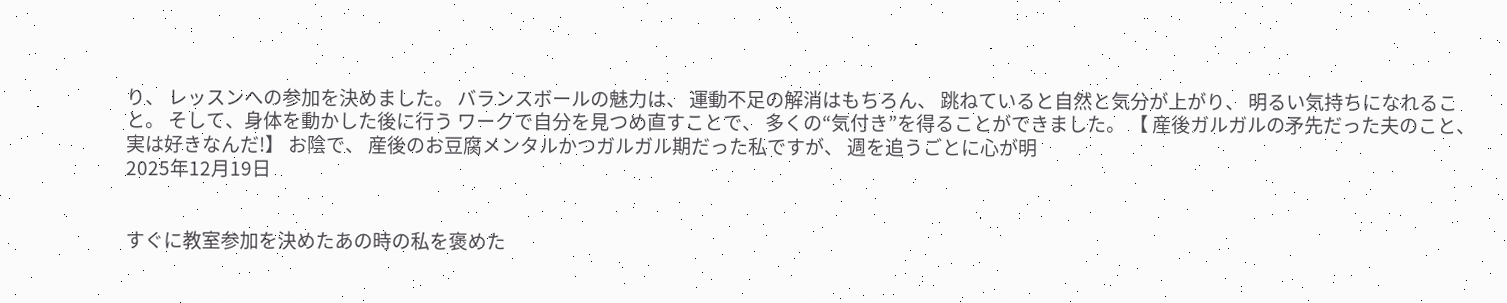り、 レッスンへの参加を決めました。 バランスボールの魅力は、 運動不足の解消はもちろん、 跳ねていると自然と気分が上がり、 明るい気持ちになれること。 そして、身体を動かした後に行う ワークで自分を見つめ直すことで、 多くの“気付き”を得ることができました。 【 産後ガルガルの矛先だった夫のこと、実は好きなんだ!】 お陰で、 産後のお豆腐メンタルかつガルガル期だった私ですが、 週を追うごとに心が明
2025年12月19日


すぐに教室参加を決めたあの時の私を褒めた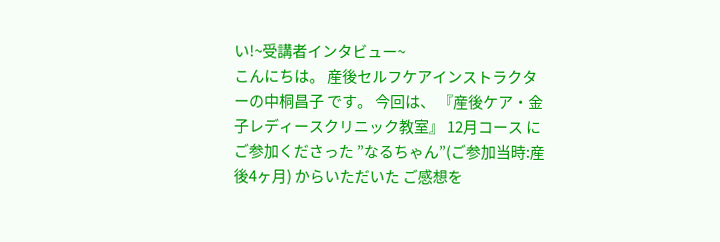い!~受講者インタビュー~
こんにちは。 産後セルフケアインストラクターの中桐昌子 です。 今回は、 『産後ケア・金子レディースクリニック教室』 12月コース にご参加くださった ”なるちゃん”(ご参加当時:産後4ヶ月) からいただいた ご感想を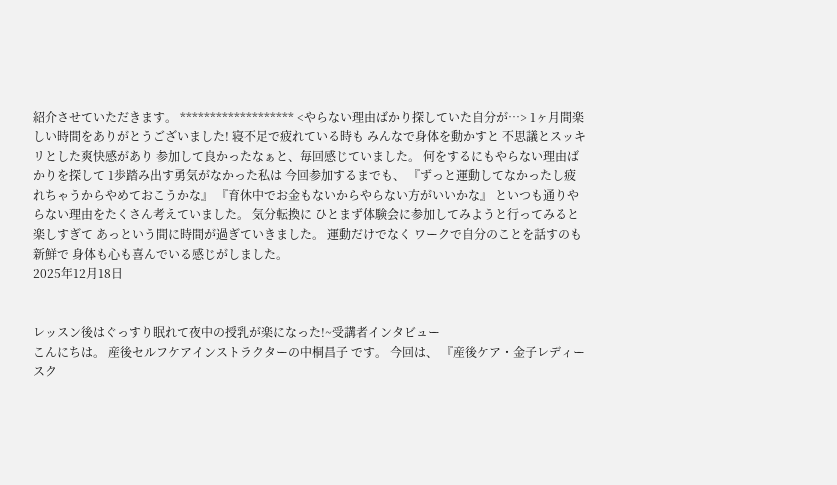紹介させていただきます。 ******************* <やらない理由ばかり探していた自分が…> 1ヶ月間楽しい時間をありがとうございました! 寝不足で疲れている時も みんなで身体を動かすと 不思議とスッキリとした爽快感があり 参加して良かったなぁと、毎回感じていました。 何をするにもやらない理由ばかりを探して 1歩踏み出す勇気がなかった私は 今回参加するまでも、 『ずっと運動してなかったし疲れちゃうからやめておこうかな』 『育休中でお金もないからやらない方がいいかな』 といつも通りやらない理由をたくさん考えていました。 気分転換に ひとまず体験会に参加してみようと行ってみると 楽しすぎて あっという間に時間が過ぎていきました。 運動だけでなく ワークで自分のことを話すのも新鮮で 身体も心も喜んでいる感じがしました。
2025年12月18日


レッスン後はぐっすり眠れて夜中の授乳が楽になった!~受講者インタビュー
こんにちは。 産後セルフケアインストラクターの中桐昌子 です。 今回は、 『産後ケア・金子レディースク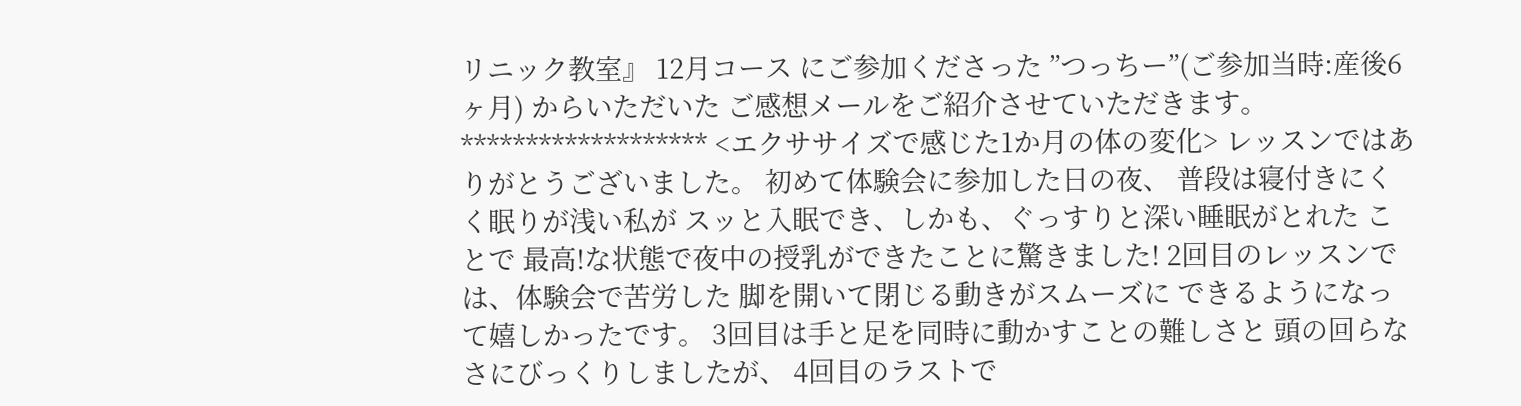リニック教室』 12月コース にご参加くださった ”つっちー”(ご参加当時:産後6ヶ月) からいただいた ご感想メールをご紹介させていただきます。 ******************* <エクササイズで感じた1か月の体の変化> レッスンではありがとうございました。 初めて体験会に参加した日の夜、 普段は寝付きにくく眠りが浅い私が スッと入眠でき、しかも、ぐっすりと深い睡眠がとれた ことで 最高!な状態で夜中の授乳ができたことに驚きました! 2回目のレッスンでは、体験会で苦労した 脚を開いて閉じる動きがスムーズに できるようになって嬉しかったです。 3回目は手と足を同時に動かすことの難しさと 頭の回らなさにびっくりしましたが、 4回目のラストで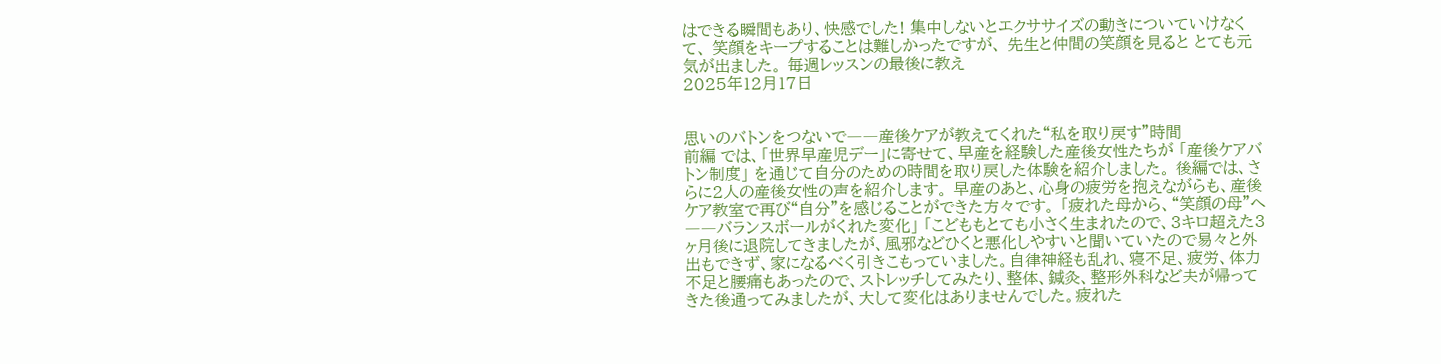はできる瞬間もあり、快感でした! 集中しないとエクササイズの動きについていけなくて、 笑顔をキープすることは難しかったですが、 先生と仲間の笑顔を見ると とても元気が出ました。 毎週レッスンの最後に教え
2025年12月17日


思いのバトンをつないで――産後ケアが教えてくれた“私を取り戻す”時間
前編 では、「世界早産児デー」に寄せて、早産を経験した産後女性たちが 「産後ケアバトン制度」 を通じて自分のための時間を取り戻した体験を紹介しました。 後編では、さらに2人の産後女性の声を紹介します。 早産のあと、心身の疲労を抱えながらも、産後ケア教室で再び“自分”を感じることができた方々です。 「疲れた母から、“笑顔の母”へ――バランスボールがくれた変化」 「こどももとても小さく生まれたので、3キロ超えた3ヶ月後に退院してきましたが、風邪などひくと悪化しやすいと聞いていたので易々と外出もできず、家になるべく引きこもっていました。自律神経も乱れ、寝不足、疲労、体力不足と腰痛もあったので、ストレッチしてみたり、整体、鍼灸、整形外科など夫が帰ってきた後通ってみましたが、大して変化はありませんでした。疲れた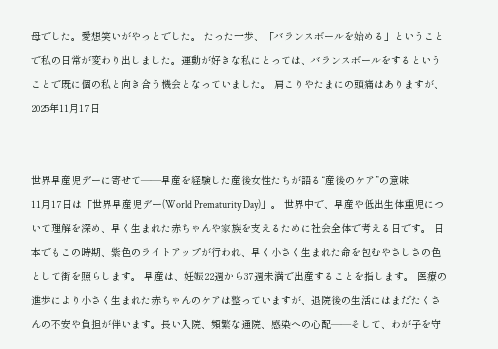母でした。愛想笑いがやっとでした。 たった一歩、「バランスボールを始める」ということで私の日常が変わり出しました。運動が好きな私にとっては、バランスボールをするということで既に個の私と向き合う機会となっていました。 肩こりやたまにの頭痛はありますが、
2025年11月17日


世界早産児デーに寄せて――早産を経験した産後女性たちが語る“産後のケア”の意味
11月17日は「世界早産児デー(World Prematurity Day)」。 世界中で、早産や低出生体重児について理解を深め、早く生まれた赤ちゃんや家族を支えるために社会全体で考える日です。 日本でもこの時期、紫色のライトアップが行われ、早く小さく生まれた命を包むやさしさの色として街を照らします。 早産は、妊娠22週から37週未満で出産することを指します。 医療の進歩により小さく生まれた赤ちゃんのケアは整っていますが、退院後の生活にはまだたくさんの不安や負担が伴います。長い入院、頻繁な通院、感染への心配――そして、わが子を守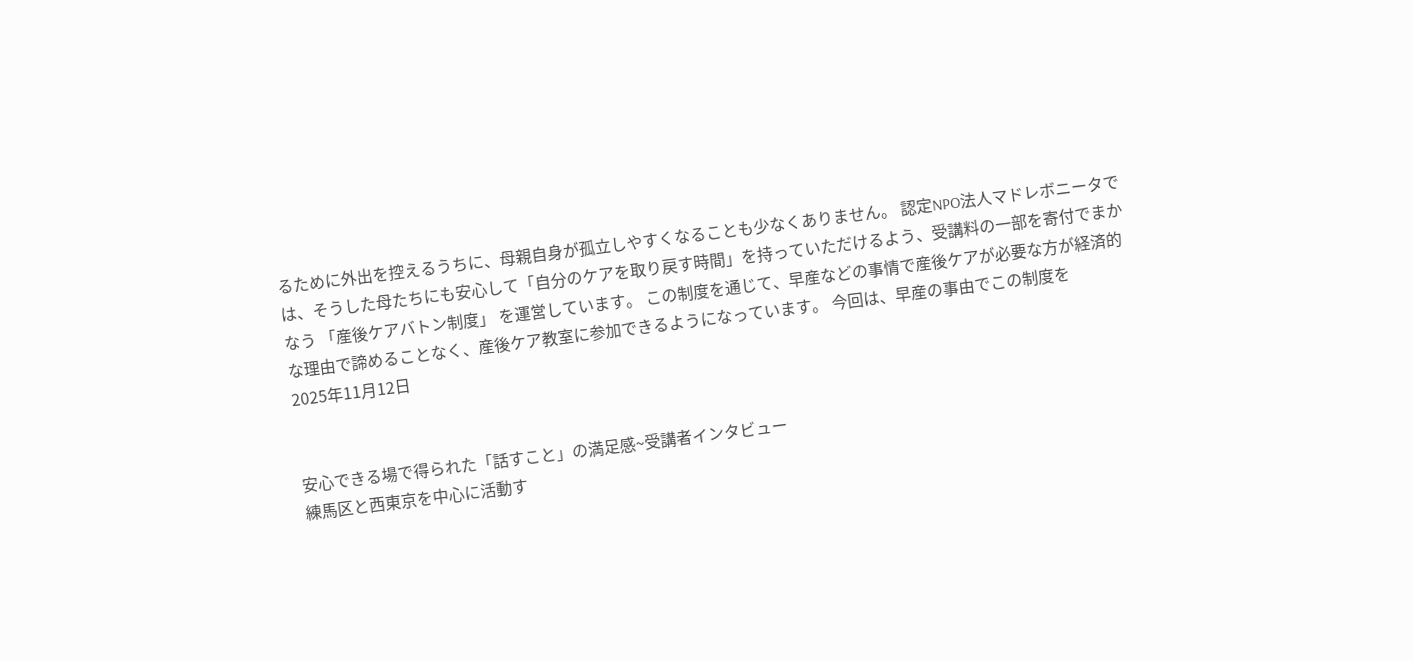るために外出を控えるうちに、母親自身が孤立しやすくなることも少なくありません。 認定NPO法人マドレボニータでは、そうした母たちにも安心して「自分のケアを取り戻す時間」を持っていただけるよう、受講料の一部を寄付でまかなう 「産後ケアバトン制度」 を運営しています。 この制度を通じて、早産などの事情で産後ケアが必要な方が経済的な理由で諦めることなく、産後ケア教室に参加できるようになっています。 今回は、早産の事由でこの制度を
2025年11月12日


安心できる場で得られた「話すこと」の満足感~受講者インタビュー
練馬区と西東京を中心に活動す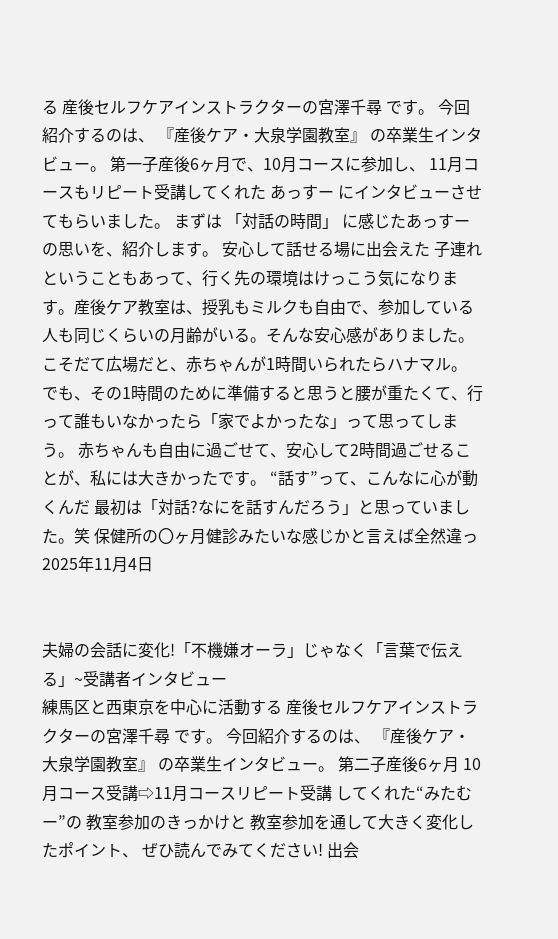る 産後セルフケアインストラクターの宮澤千尋 です。 今回紹介するのは、 『産後ケア・大泉学園教室』 の卒業生インタビュー。 第一子産後6ヶ月で、10月コースに参加し、 11月コースもリピート受講してくれた あっすー にインタビューさせてもらいました。 まずは 「対話の時間」 に感じたあっすーの思いを、紹介します。 安心して話せる場に出会えた 子連れということもあって、行く先の環境はけっこう気になります。産後ケア教室は、授乳もミルクも自由で、参加している人も同じくらいの月齢がいる。そんな安心感がありました。 こそだて広場だと、赤ちゃんが1時間いられたらハナマル。 でも、その1時間のために準備すると思うと腰が重たくて、行って誰もいなかったら「家でよかったな」って思ってしまう。 赤ちゃんも自由に過ごせて、安心して2時間過ごせることが、私には大きかったです。 “話す”って、こんなに心が動くんだ 最初は「対話?なにを話すんだろう」と思っていました。笑 保健所の〇ヶ月健診みたいな感じかと言えば全然違っ
2025年11月4日


夫婦の会話に変化!「不機嫌オーラ」じゃなく「言葉で伝える」~受講者インタビュー
練馬区と西東京を中心に活動する 産後セルフケアインストラクターの宮澤千尋 です。 今回紹介するのは、 『産後ケア・大泉学園教室』 の卒業生インタビュー。 第二子産後6ヶ月 10月コース受講⇨11月コースリピート受講 してくれた“みたむー”の 教室参加のきっかけと 教室参加を通して大きく変化したポイント、 ぜひ読んでみてください! 出会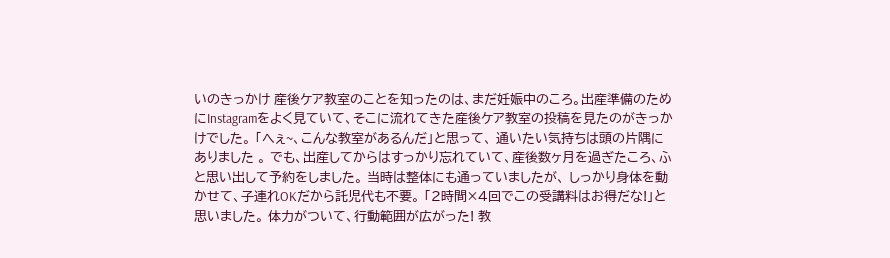いのきっかけ 産後ケア教室のことを知ったのは、まだ妊娠中のころ。出産準備のためにInstagramをよく見ていて、そこに流れてきた産後ケア教室の投稿を見たのがきっかけでした。 「へぇ~、こんな教室があるんだ」と思って、 通いたい気持ちは頭の片隅にありました 。 でも、出産してからはすっかり忘れていて、産後数ヶ月を過ぎたころ、ふと思い出して予約をしました。 当時は整体にも通っていましたが、 しっかり身体を動かせて、子連れOKだから託児代も不要。 「2時間×4回でこの受講料はお得だな!」と思いました。 体力がついて、行動範囲が広がった! 教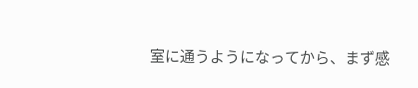室に通うようになってから、まず感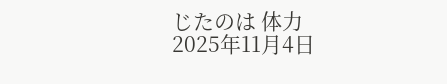じたのは 体力
2025年11月4日